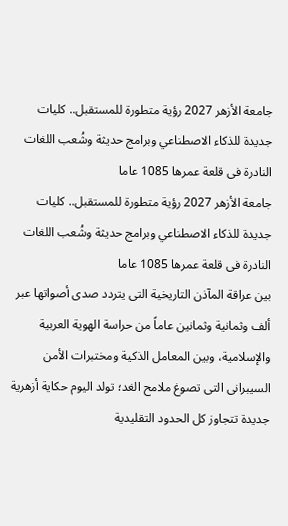جامعة الأزهر 2027 رؤية متطورة للمستقبل.. كليات جديدة للذكاء الاصطناعي وبرامج حديثة وشُعب اللغات النادرة فى قلعة عمرها 1085 عاما
جامعة الأزهر 2027 رؤية متطورة للمستقبل.. كليات جديدة للذكاء الاصطناعي وبرامج حديثة وشُعب اللغات النادرة فى قلعة عمرها 1085 عاما
بين عراقة المآذن التاريخية التى يتردد صدى أصواتها عبر ألف وثمانية وثمانين عاماً من حراسة الهوية العربية والإسلامية، وبين المعامل الذكية ومختبرات الأمن السيبرانى التى تصوغ ملامح الغد؛ تولد اليوم حكاية أزهرية جديدة تتجاوز كل الحدود التقليدية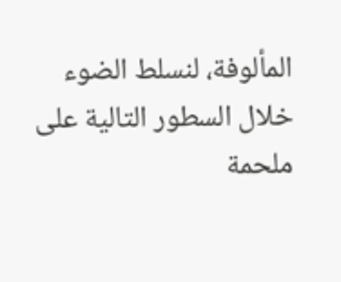المألوفة، لنسلط الضوء خلال السطور التالية على ملحمة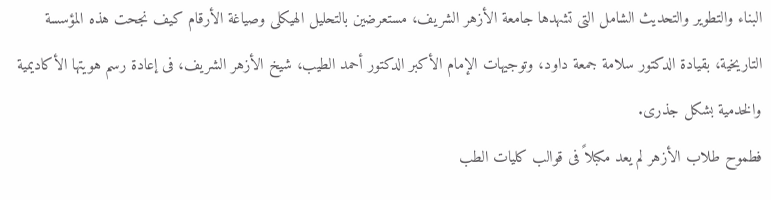البناء والتطوير والتحديث الشامل التى تشهدها جامعة الأزهر الشريف، مستعرضين بالتحليل الهيكلى وصياغة الأرقام كيف نجحت هذه المؤسسة التاريخية، بقيادة الدكتور سلامة جمعة داود، وتوجيهات الإمام الأكبر الدكتور أحمد الطيب، شيخ الأزهر الشريف، فى إعادة رسم هويتها الأكاديمية والخدمية بشكل جذرى.
فطموح طلاب الأزهر لم يعد مكبلاً فى قوالب كليات الطب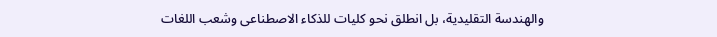والهندسة التقليدية، بل انطلق نحو كليات للذكاء الاصطناعى وشعب اللغات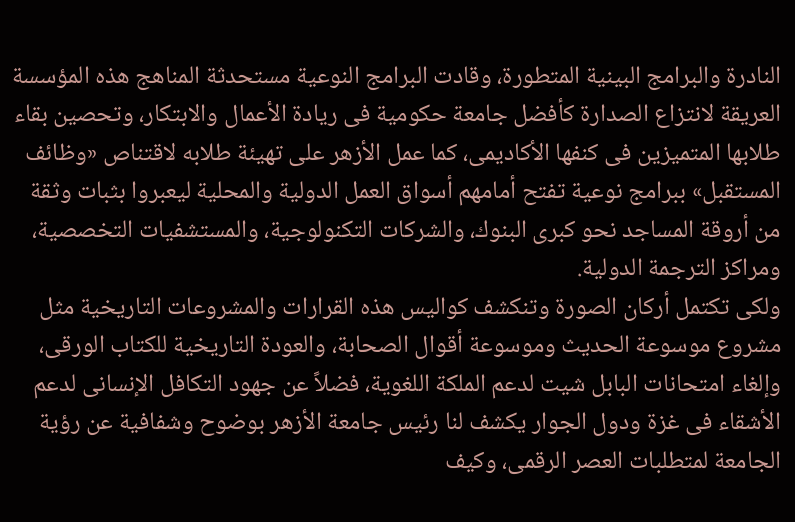النادرة والبرامج البينية المتطورة، وقادت البرامج النوعية مستحدثة المناهج هذه المؤسسة العريقة لانتزاع الصدارة كأفضل جامعة حكومية فى ريادة الأعمال والابتكار، وتحصين بقاء طلابها المتميزين فى كنفها الأكاديمى، كما عمل الأزهر على تهيئة طلابه لاقتناص «وظائف المستقبل» ببرامج نوعية تفتح أمامهم أسواق العمل الدولية والمحلية ليعبروا بثبات وثقة من أروقة المساجد نحو كبرى البنوك، والشركات التكنولوجية، والمستشفيات التخصصية، ومراكز الترجمة الدولية.
ولكى تكتمل أركان الصورة وتنكشف كواليس هذه القرارات والمشروعات التاريخية مثل مشروع موسوعة الحديث وموسوعة أقوال الصحابة، والعودة التاريخية للكتاب الورقى، وإلغاء امتحانات البابل شيت لدعم الملكة اللغوية، فضلاً عن جهود التكافل الإنسانى لدعم الأشقاء فى غزة ودول الجوار يكشف لنا رئيس جامعة الأزهر بوضوح وشفافية عن رؤية الجامعة لمتطلبات العصر الرقمى، وكيف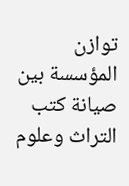توازن المؤسسة بين صيانة كتب التراث وعلوم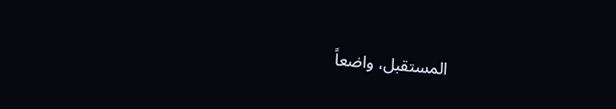المستقبل، واضعاً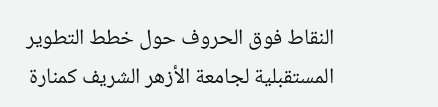النقاط فوق الحروف حول خطط التطوير المستقبلية لجامعة الأزهر الشريف كمنارة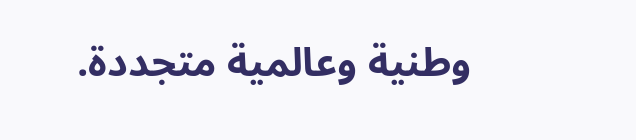وطنية وعالمية متجددة.